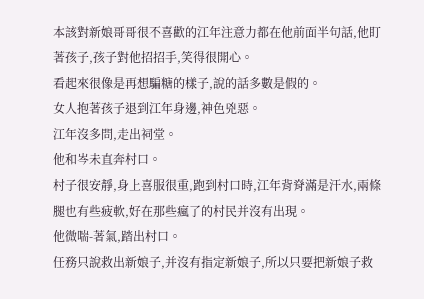本該對新娘哥哥很不喜歡的江年注意力都在他前面半句話,他盯著孩子,孩子對他招招手,笑得很開心。
看起來很像是再想騙糖的樣子,說的話多數是假的。
女人抱著孩子退到江年身邊,神色兇惡。
江年沒多問,走出祠堂。
他和岑未直奔村口。
村子很安靜,身上喜服很重,跑到村口時,江年背脊滿是汗水,兩條腿也有些疲軟,好在那些瘋了的村民并沒有出現。
他微喘-著氣,踏出村口。
任務只說救出新娘子,并沒有指定新娘子,所以只要把新娘子救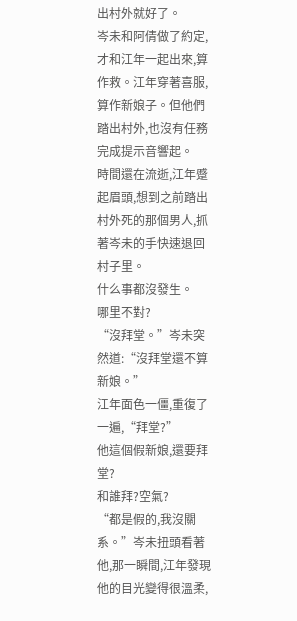出村外就好了。
岑未和阿倩做了約定,才和江年一起出來,算作救。江年穿著喜服,算作新娘子。但他們踏出村外,也沒有任務完成提示音響起。
時間還在流逝,江年蹙起眉頭,想到之前踏出村外死的那個男人,抓著岑未的手快速退回村子里。
什么事都沒發生。
哪里不對?
“沒拜堂。”岑未突然道:“沒拜堂還不算新娘。”
江年面色一僵,重復了一遍,“拜堂?”
他這個假新娘,還要拜堂?
和誰拜?空氣?
“都是假的,我沒關系。”岑未扭頭看著他,那一瞬間,江年發現他的目光變得很溫柔,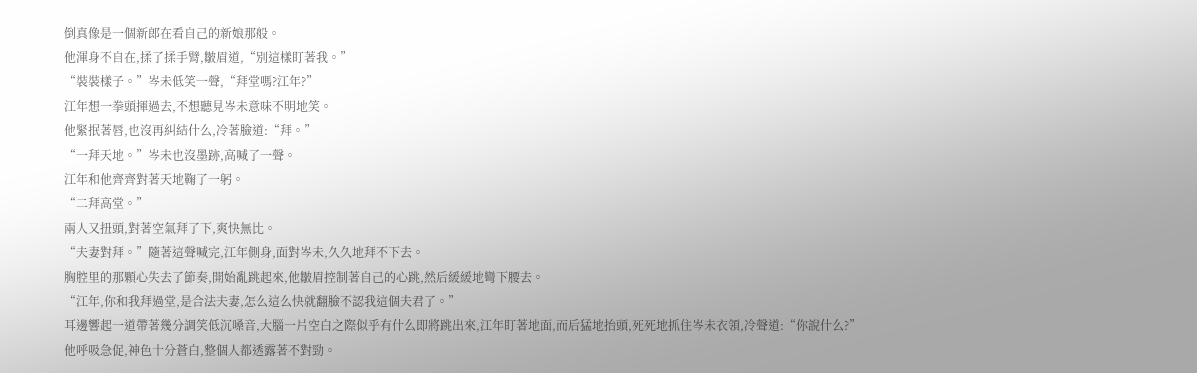倒真像是一個新郎在看自己的新娘那般。
他渾身不自在,揉了揉手臂,皺眉道,“別這樣盯著我。”
“裝裝樣子。”岑未低笑一聲,“拜堂嗎?江年?”
江年想一拳頭揮過去,不想聽見岑未意味不明地笑。
他緊抿著唇,也沒再糾結什么,冷著臉道:“拜。”
“一拜天地。”岑未也沒墨跡,高喊了一聲。
江年和他齊齊對著天地鞠了一躬。
“二拜高堂。”
兩人又扭頭,對著空氣拜了下,爽快無比。
“夫妻對拜。”隨著這聲喊完,江年側身,面對岑未,久久地拜不下去。
胸腔里的那顆心失去了節奏,開始亂跳起來,他皺眉控制著自己的心跳,然后緩緩地彎下腰去。
“江年,你和我拜過堂,是合法夫妻,怎么這么快就翻臉不認我這個夫君了。”
耳邊響起一道帶著幾分調笑低沉嗓音,大腦一片空白之際似乎有什么即將跳出來,江年盯著地面,而后猛地抬頭,死死地抓住岑未衣領,冷聲道:“你說什么?”
他呼吸急促,神色十分蒼白,整個人都透露著不對勁。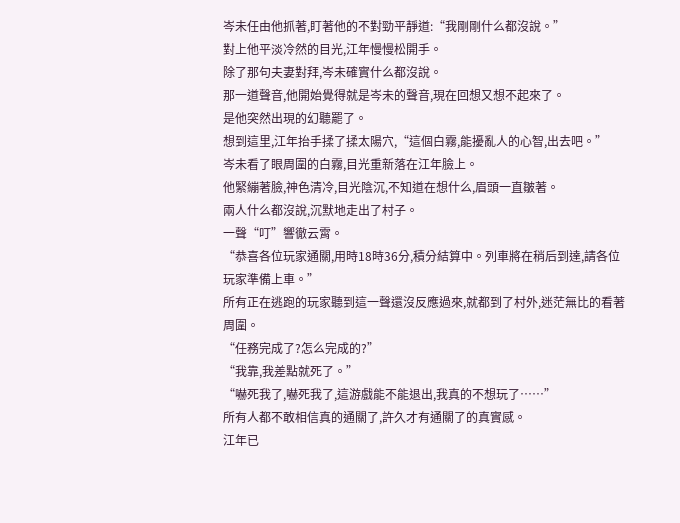岑未任由他抓著,盯著他的不對勁平靜道:“我剛剛什么都沒說。”
對上他平淡冷然的目光,江年慢慢松開手。
除了那句夫妻對拜,岑未確實什么都沒說。
那一道聲音,他開始覺得就是岑未的聲音,現在回想又想不起來了。
是他突然出現的幻聽罷了。
想到這里,江年抬手揉了揉太陽穴,“這個白霧,能擾亂人的心智,出去吧。”
岑未看了眼周圍的白霧,目光重新落在江年臉上。
他緊繃著臉,神色清冷,目光陰沉,不知道在想什么,眉頭一直皺著。
兩人什么都沒說,沉默地走出了村子。
一聲“叮”響徹云霄。
“恭喜各位玩家通關,用時18時36分,積分結算中。列車將在稍后到達,請各位玩家準備上車。”
所有正在逃跑的玩家聽到這一聲還沒反應過來,就都到了村外,迷茫無比的看著周圍。
“任務完成了?怎么完成的?”
“我靠,我差點就死了。”
“嚇死我了,嚇死我了,這游戲能不能退出,我真的不想玩了……”
所有人都不敢相信真的通關了,許久才有通關了的真實感。
江年已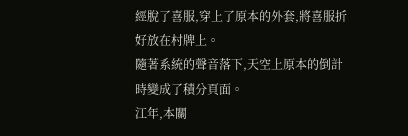經脫了喜服,穿上了原本的外套,將喜服折好放在村牌上。
隨著系統的聲音落下,天空上原本的倒計時變成了積分頁面。
江年,本關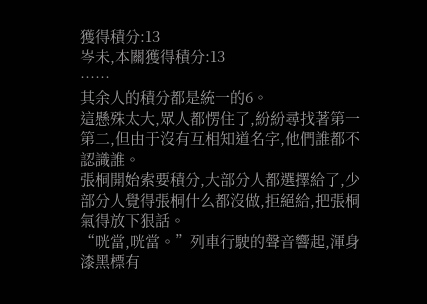獲得積分:13
岑未,本關獲得積分:13
……
其余人的積分都是統一的6。
這懸殊太大,眾人都愣住了,紛紛尋找著第一第二,但由于沒有互相知道名字,他們誰都不認識誰。
張桐開始索要積分,大部分人都選擇給了,少部分人覺得張桐什么都沒做,拒絕給,把張桐氣得放下狠話。
“咣當,咣當。”列車行駛的聲音響起,渾身漆黑標有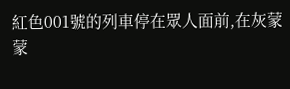紅色001號的列車停在眾人面前,在灰蒙蒙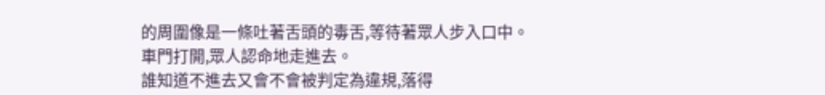的周圍像是一條吐著舌頭的毒舌,等待著眾人步入口中。
車門打開,眾人認命地走進去。
誰知道不進去又會不會被判定為違規,落得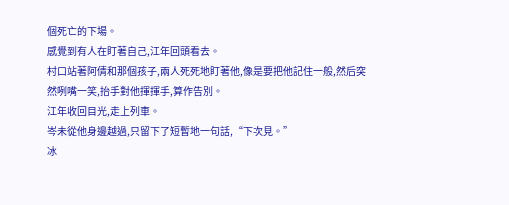個死亡的下場。
感覺到有人在盯著自己,江年回頭看去。
村口站著阿倩和那個孩子,兩人死死地盯著他,像是要把他記住一般,然后突然咧嘴一笑,抬手對他揮揮手,算作告別。
江年收回目光,走上列車。
岑未從他身邊越過,只留下了短暫地一句話,“下次見。”
冰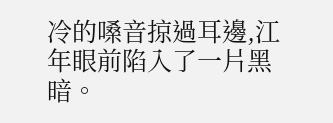冷的嗓音掠過耳邊,江年眼前陷入了一片黑暗。